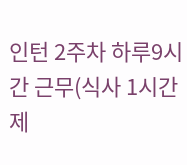인턴 2주차 하루9시간 근무(식사 1시간 제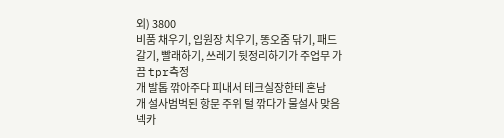외) 3800
비품 채우기, 입원장 치우기, 똥오줌 닦기, 패드갈기, 빨래하기, 쓰레기 뒷정리하기가 주업무 가끔 tpr측정
개 발톱 깎아주다 피내서 테크실장한테 혼남
개 설사범벅된 항문 주위 털 깎다가 물설사 맞음
넥카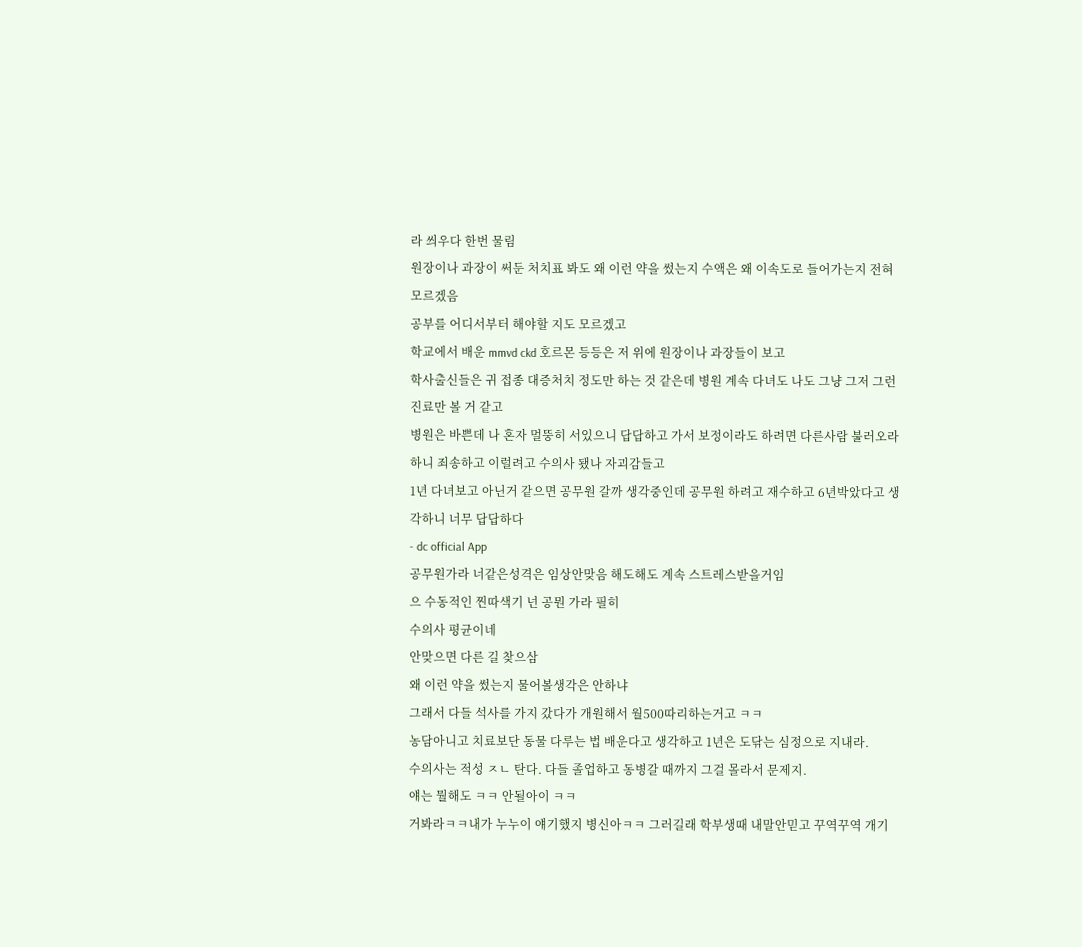라 씌우다 한번 물림
원장이나 과장이 써둔 처치표 봐도 왜 이런 약을 썼는지 수액은 왜 이속도로 들어가는지 전혀 모르겠음
공부를 어디서부터 해야할 지도 모르겠고
학교에서 배운 mmvd ckd 호르몬 등등은 저 위에 원장이나 과장들이 보고
학사출신들은 귀 접종 대증처치 정도만 하는 것 같은데 병원 계속 다녀도 나도 그냥 그저 그런 진료만 볼 거 같고
병원은 바쁜데 나 혼자 멀뚱히 서있으니 답답하고 가서 보정이라도 하려면 다른사람 불러오라 하니 죄송하고 이럴려고 수의사 됐나 자괴감들고
1년 다녀보고 아닌거 같으면 공무원 갈까 생각중인데 공무원 하려고 재수하고 6년박았다고 생각하니 너무 답답하다
- dc official App
공무원가라 너같은성격은 임상안맞음 해도해도 계속 스트레스받을거임
으 수동적인 찐따색기 넌 공뭔 가라 필히
수의사 평균이네
안맞으면 다른 길 찾으삼
왜 이런 약을 썼는지 물어볼생각은 안하냐
그래서 다들 석사를 가지 갔다가 개원해서 월500따리하는거고 ㅋㅋ
농담아니고 치료보단 동물 다루는 법 배운다고 생각하고 1년은 도닦는 심정으로 지내라.
수의사는 적성 ㅈㄴ 탄다. 다들 졸업하고 동병갈 때까지 그걸 몰라서 문제지.
얘는 뭘해도 ㅋㅋ 안될아이 ㅋㅋ
거봐라ㅋㅋ내가 누누이 얘기했지 병신아ㅋㅋ 그러길래 학부생때 내말안믿고 꾸역꾸역 개기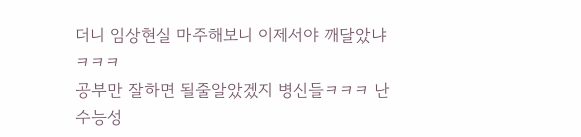더니 임상현실 마주해보니 이제서야 깨달았냐ㅋㅋㅋ
공부만 잘하면 될줄알았겠지 병신들ㅋㅋㅋ 난 수능성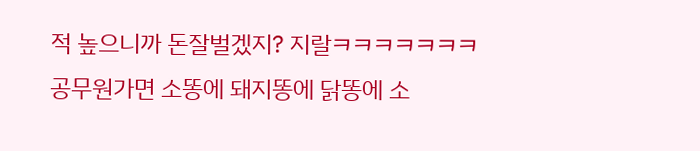적 높으니까 돈잘벌겠지? 지랄ㅋㅋㅋㅋㅋㅋㅋ
공무원가면 소똥에 돼지똥에 닭똥에 소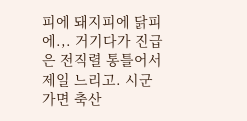피에 돼지피에 닭피에.,. 거기다가 진급은 전직렬 통틀어서 제일 느리고. 시군가면 축산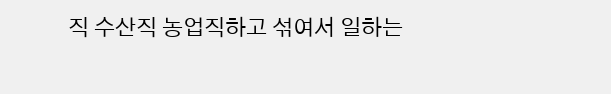직 수산직 농업직하고 섞여서 일하는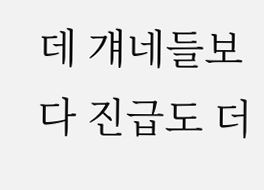데 걔네들보다 진급도 더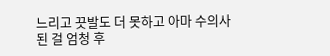느리고 끗발도 더 못하고 아마 수의사된 걸 엄청 후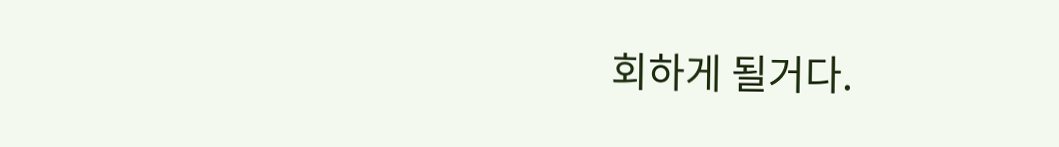회하게 될거다.